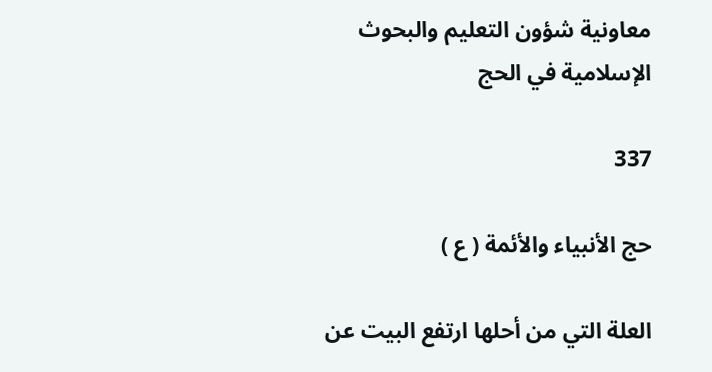معاونية شؤون التعليم والبحوث الإسلامية في الحج

337

حج الأنبياء والأئمة ( ع )

العلة التي من أحلها ارتفع البيت عن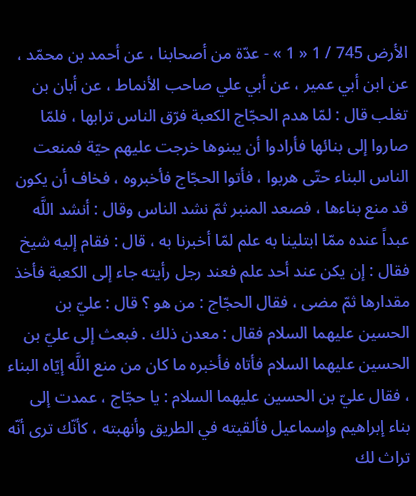الأرض 745 / 1 « 1 » - عدّة من أصحابنا ، عن أحمد بن محمّد ، عن ابن أبي عمير ، عن أبي علي صاحب الأنماط ، عن أبان بن تغلب قال : لمّا هدم الحجّاج الكعبة فرّق الناس ترابها ، فلمّا صاروا إلى بنائها فأرادوا أن يبنوها خرجت عليهم حيّة فمنعت الناس البناء حتّى هربوا ، فأتوا الحجّاج فأخبروه ، فخاف أن يكون قد منع بناءها ، فصعد المنبر ثمّ نشد الناس وقال : أنشد اللَّه عبداً عنده ممّا ابتلينا به علم لمّا أخبرنا به ، قال : فقام إليه شيخ فقال : إن يكن عند أحد علم فعند رجل رأيته جاء إلى الكعبة فأخذ مقدارها ثمّ مضى ، فقال الحجّاج : من هو ؟ قال : عليّ بن الحسين عليهما السلام فقال : معدن ذلك . فبعث إلى عليّ بن الحسين عليهما السلام فأتاه فأخبره ما كان من منع اللَّه إيّاه البناء ، فقال عليّ بن الحسين عليهما السلام : يا حجّاج ، عمدت إلى بناء إبراهيم وإسماعيل فألقيته في الطريق وأنهبته ، كأنّك ترى أنّه تراث لك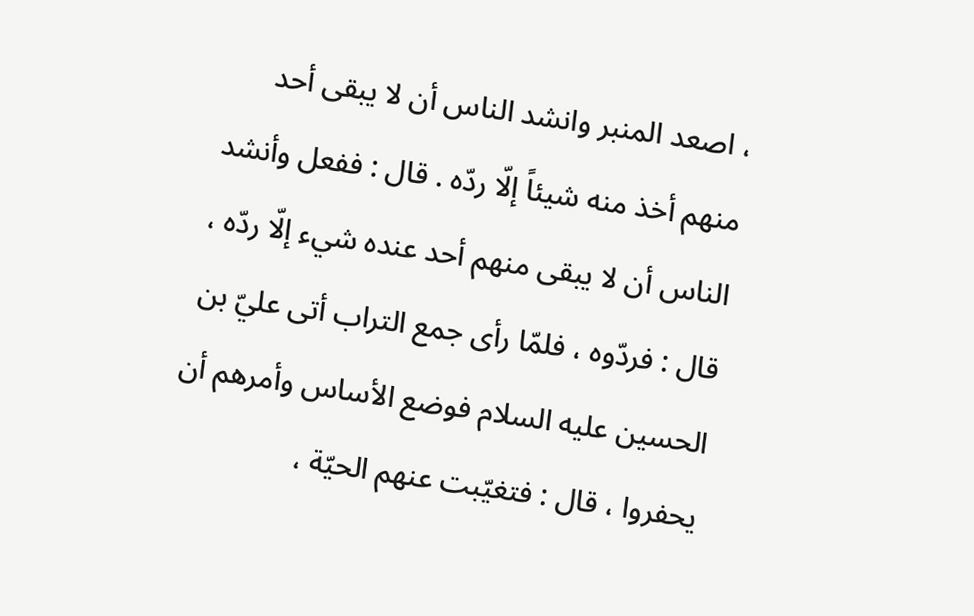، اصعد المنبر وانشد الناس أن لا يبقى أحد منهم أخذ منه شيئاً إلّا ردّه . قال : ففعل وأنشد الناس أن لا يبقى منهم أحد عنده شيء إلّا ردّه ، قال : فردّوه ، فلمّا رأى جمع التراب أتى عليّ بن الحسين عليه السلام فوضع الأساس وأمرهم أن يحفروا ، قال : فتغيّبت عنهم الحيّة ،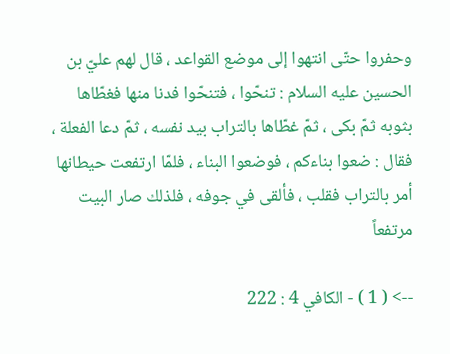وحفروا حتّى انتهوا إلى موضع القواعد ، قال لهم عليّ بن الحسين عليه السلام : تنحّوا ، فتنحّوا فدنا منها فغطّاها بثوبه ثمّ بكى ، ثمّ غطّاها بالتراب بيد نفسه ، ثمّ دعا الفعلة ، فقال : ضعوا بناءكم ، فوضعوا البناء ، فلمّا ارتفعت حيطانها أمر بالتراب فقلب ، فألقى في جوفه ، فلذلك صار البيت مرتفعاً

--> ( 1 ) - الكافي 4 : 222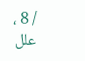/ 8 ، علل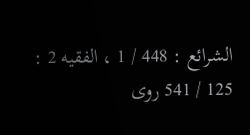الشرائع : 448 / 1 ، الفقيه 2 : 125 / 541 روى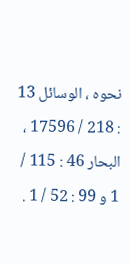نحوه ، الوسائل 13 : 218 / 17596 ، البحار 46 : 115 / 1 و 99 : 52 / 1 .